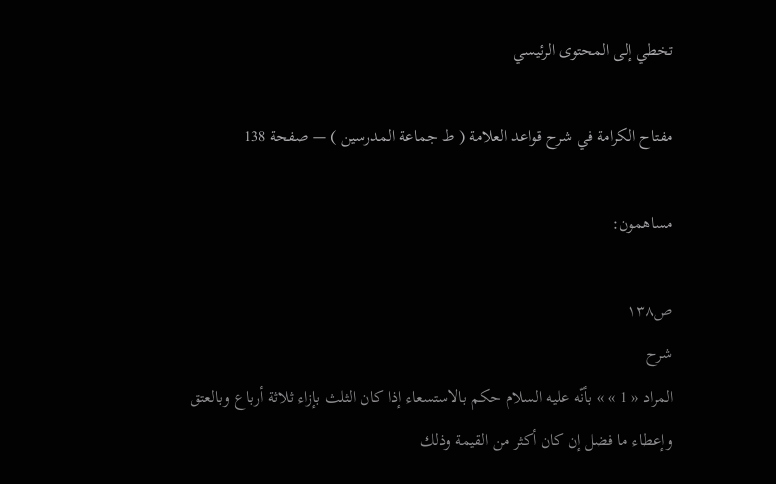تخطي إلى المحتوى الرئيسي

مفتاح الكرامة في شرح قواعد العلامة ( ط جماعة المدرسين ) — صفحة 138

مساهمون:

ص١٣٨
شرح
المراد « 1 » » بأنّه عليه السلام حكم بالاستسعاء إذا كان الثلث بإزاء ثلاثة أرباع وبالعتق وإعطاء ما فضل إن كان أكثر من القيمة وذلك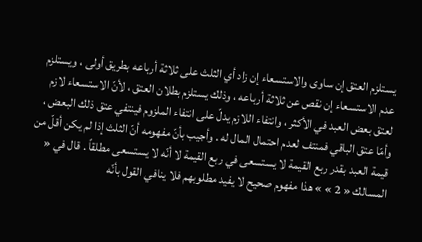يستلزم العتق إن ساوى والاستسعاء إن زاد أي الثلث على ثلاثة أرباعه بطريق أولى ، ويستلزم عدم الاستسعاء إن نقص عن ثلاثة أرباعه ، وذلك يستلزم بطلان العتق ، لأنّ الاستسعاء لازم لعتق بعض العبد في الأكثر ، وانتفاء اللازم يدلّ على انتفاء الملزوم فينتفي عتق ذلك البعض ، وأمّا عتق الباقي فمنتف لعدم احتمال المال له . وأجيب بأنّ مفهومه أنّ الثلث إذا لم يكن أقلّ من قيمة العبد بقدر ربع القيمة لا يستسعى في ربع القيمة لا أنّه لا يستسعى مطلقاً . قال في « المسالك « 2 » » هذا مفهوم صحيح لا يفيد مطلوبهم فلا ينافي القول بأنّه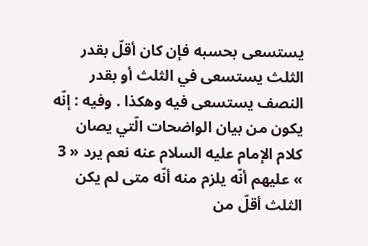يستسعى بحسبه فإن كان أقلّ بقدر الثلث يستسعى في الثلث أو بقدر النصف يستسعى فيه وهكذا . وفيه : إنّه يكون من بيان الواضحات الّتي يصان كلام الإمام عليه السلام عنه نعم يرد « 3 » عليهم أنّه يلزم منه أنّه متى لم يكن الثلث أقلّ من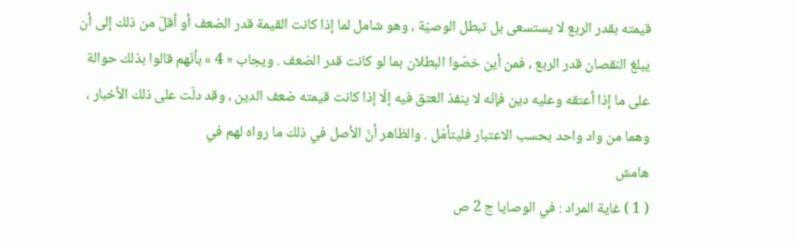قيمته بقدر الربع لا يستسعى بل تبطل الوصيّة ، وهو شامل لما إذا كانت القيمة قدر الضعف أو أقلّ من ذلك إلى أن يبلغ النقصان قدر الربع ، فمن أين خصّوا البطلان بما لو كانت قدر الضعف . ويجاب « 4 » بأنّهم قالوا بذلك حوالة على ما إذا أعتقه وعليه دين فإنّه لا ينفذ العتق فيه إلّا إذا كانت قيمته ضعف الدين ، وقد دلّت على ذلك الأخبار ، وهما من واد واحد بحسب الاعتبار فليتأمّل . والظاهر أنّ الأصل في ذلك ما رواه لهم في
هامش
( 1 ) غاية المراد : في الوصايا ج 2 ص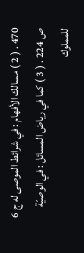470 . ( 2 ) مسالك الأفهام : في شرائط الموصى له ج 6 ص 224 . ( 3 ) كما في رياض المسائل : في الوصيّة للمملوك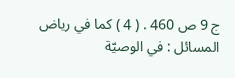ج 9 ص 460 . ( 4 ) كما في رياض المسائل : في الوصيّة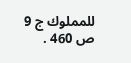للمملوك ج 9 ص 460 .